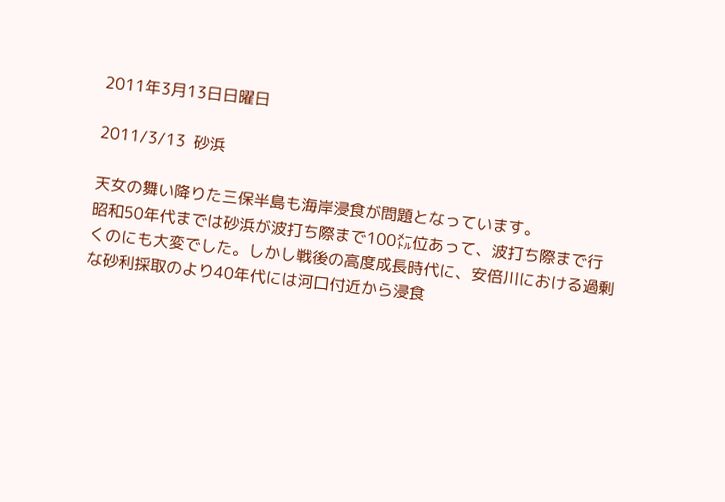2011年3月13日日曜日

2011/3/13  砂浜

天女の舞い降りた三保半島も海岸浸食が問題となっています。
昭和50年代までは砂浜が波打ち際まで100㍍位あって、波打ち際まで行くのにも大変でした。しかし戦後の高度成長時代に、安倍川における過剰な砂利採取のより40年代には河口付近から浸食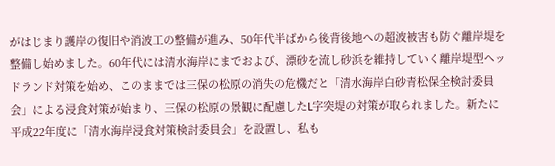がはじまり護岸の復旧や消波工の整備が進み、50年代半ばから後背後地への超波被害も防ぐ離岸堤を整備し始めました。60年代には清水海岸にまでおよび、漂砂を流し砂浜を維持していく離岸堤型ヘッドランド対策を始め、このままでは三保の松原の消失の危機だと「清水海岸白砂青松保全検討委員会」による浸食対策が始まり、三保の松原の景観に配慮したL字突堤の対策が取られました。新たに平成22年度に「清水海岸浸食対策検討委員会」を設置し、私も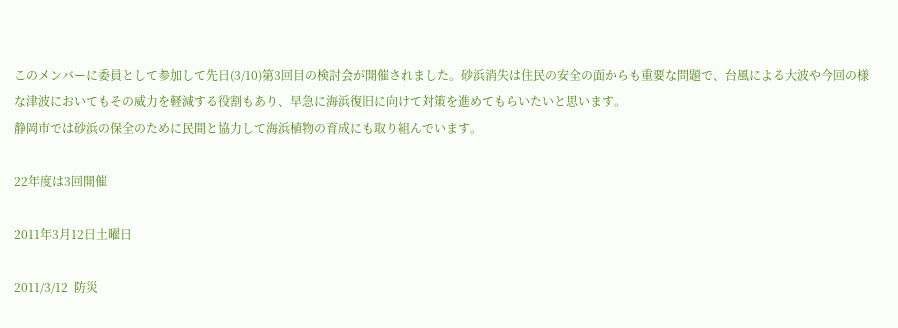このメンバーに委員として参加して先日(3/10)第3回目の検討会が開催されました。砂浜消失は住民の安全の面からも重要な問題で、台風による大波や今回の様な津波においてもその威力を軽減する役割もあり、早急に海浜復旧に向けて対策を進めてもらいたいと思います。
静岡市では砂浜の保全のために民間と協力して海浜植物の育成にも取り組んでいます。

22年度は3回開催

2011年3月12日土曜日

2011/3/12  防災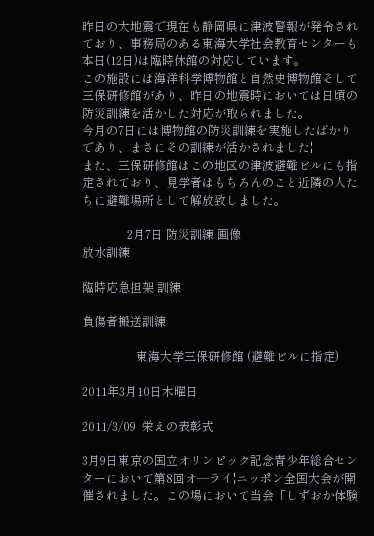昨日の大地震で現在も静岡県に津波警報が発令されており、事務局のある東海大学社会教育センターも本日(12日)は臨時休館の対応しています。
この施設には海洋科学博物館と自然史博物館そして三保研修館があり、昨日の地震時においては日頃の防災訓練を活かした対応が取られました。
今月の7日には博物館の防災訓練を実施したばかりであり、まさにその訓練が活かされました¦
また、三保研修館はこの地区の津波避難ビルにも指定されており、見学者はもちろんのこと近隣の人たちに避難場所として解放致しました。

               2月7日 防災訓練 画像
放水訓練

臨時応急担架 訓練

負傷者搬送訓練

                  東海大学三保研修館 (避難ビルに指定)

2011年3月10日木曜日

2011/3/09  栄えの表彰式

3月9日東京の国立オリンピック記念青少年総合センターにおいて第8回オ―ライ¦ニッポン全国大会が開催されました。この場において当会「しずおか体験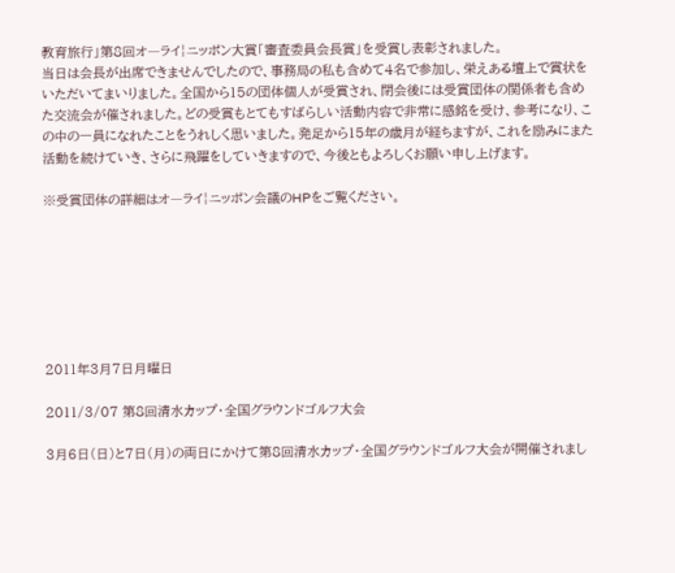教育旅行」第8回オ―ライ¦ニッポン大賞「審査委員会長賞」を受賞し表彰されました。
当日は会長が出席できませんでしたので、事務局の私も含めて4名で参加し、栄えある壇上で賞状をいただいてまいりました。全国から15の団体個人が受賞され、閉会後には受賞団体の関係者も含めた交流会が催されました。どの受賞もとてもすばらしい活動内容で非常に感銘を受け、参考になり、この中の一員になれたことをうれしく思いました。発足から15年の歳月が経ちますが、これを励みにまた活動を続けていき、さらに飛躍をしていきますので、今後ともよろしくお願い申し上げます。

※受賞団体の詳細はオ―ライ¦ニッポン会議のHPをご覧ください。







2011年3月7日月曜日

2011/3/07 第8回清水カップ・全国グラウンドゴルフ大会

3月6日(日)と7日(月)の両日にかけて第8回清水カップ・全国グラウンドゴルフ大会が開催されまし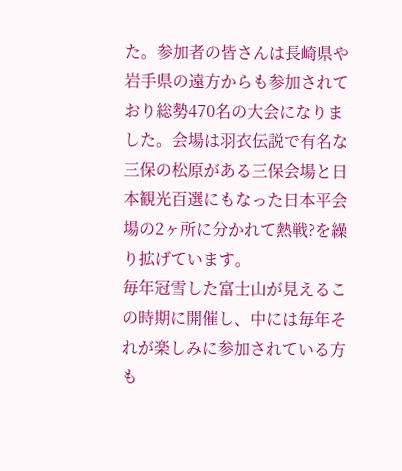た。参加者の皆さんは長崎県や岩手県の遠方からも参加されており総勢470名の大会になりました。会場は羽衣伝説で有名な三保の松原がある三保会場と日本観光百選にもなった日本平会場の2ヶ所に分かれて熱戦?を繰り拡げています。
毎年冠雪した富士山が見えるこの時期に開催し、中には毎年それが楽しみに参加されている方も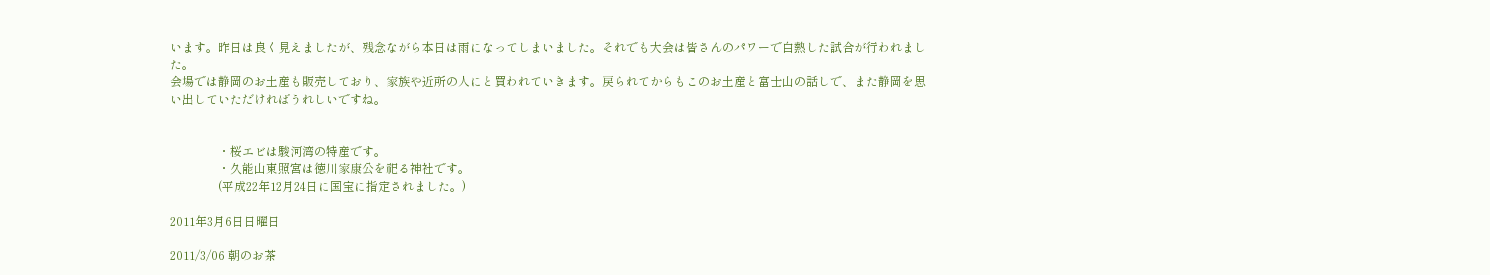います。昨日は良く見えましたが、残念ながら本日は雨になってしまいました。それでも大会は皆さんのパワーで白熱した試合が行われました。
会場では静岡のお土産も販売しており、家族や近所の人にと買われていきます。戻られてからもこのお土産と富士山の話しで、また静岡を思い出していただければうれしいですね。


                ・桜エビは駿河湾の特産です。
                ・久能山東照宮は徳川家康公を祀る神社です。
                (平成22年12月24日に国宝に指定されました。)

2011年3月6日日曜日

2011/3/06 朝のお茶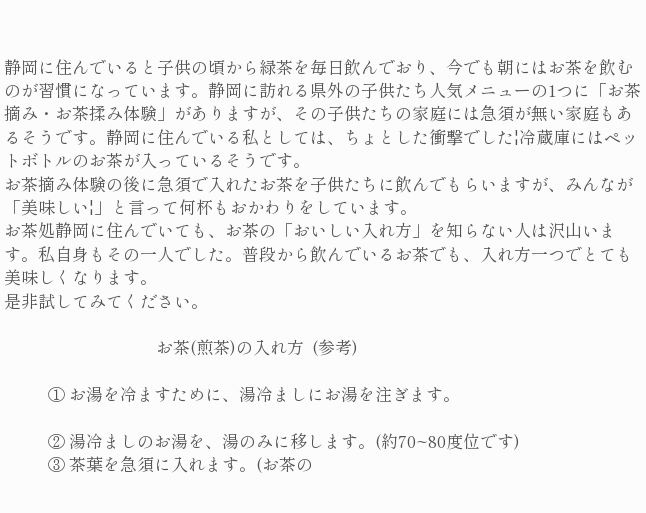静岡に住んでいると子供の頃から緑茶を毎日飲んでおり、今でも朝にはお茶を飲むのが習慣になっています。静岡に訪れる県外の子供たち人気メニューの1つに「お茶摘み・お茶揉み体験」がありますが、その子供たちの家庭には急須が無い家庭もあるそうです。静岡に住んでいる私としては、ちょとした衝撃でした¦冷蔵庫にはペットボトルのお茶が入っているそうです。
お茶摘み体験の後に急須で入れたお茶を子供たちに飲んでもらいますが、みんなが「美味しい¦」と言って何杯もおかわりをしています。
お茶処静岡に住んでいても、お茶の「おいしい入れ方」を知らない人は沢山います。私自身もその一人でした。普段から飲んでいるお茶でも、入れ方一つでとても美味しくなります。
是非試してみてください。

                                      お茶(煎茶)の入れ方  (参考)

           ① お湯を冷ますために、湯冷ましにお湯を注ぎます。

           ② 湯冷ましのお湯を、湯のみに移します。(約70~80度位です)
           ③ 茶葉を急須に入れます。(お茶の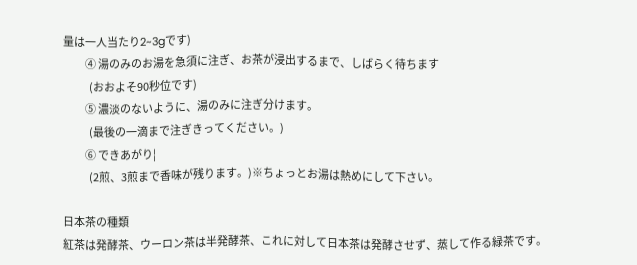量は一人当たり2~3gです)
           ④ 湯のみのお湯を急須に注ぎ、お茶が浸出するまで、しばらく待ちます
             (おおよそ90秒位です)
           ⑤ 濃淡のないように、湯のみに注ぎ分けます。
             (最後の一滴まで注ぎきってください。)
           ⑥ できあがり¦
             (2煎、3煎まで香味が残ります。)※ちょっとお湯は熱めにして下さい。

日本茶の種類
紅茶は発酵茶、ウーロン茶は半発酵茶、これに対して日本茶は発酵させず、蒸して作る緑茶です。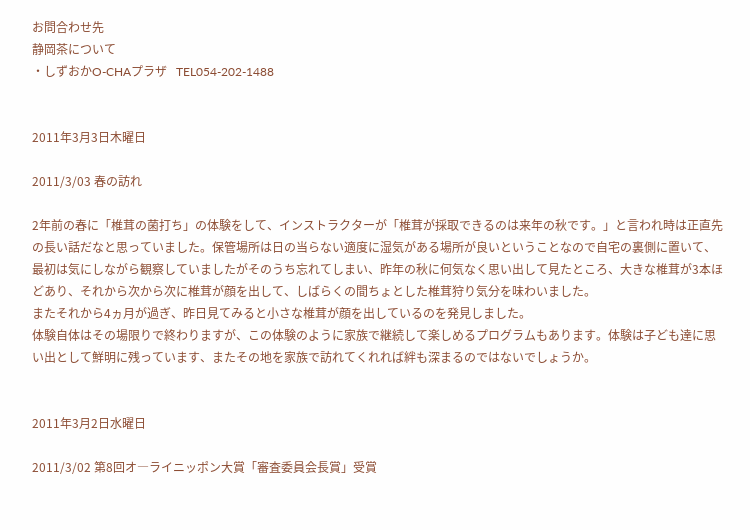お問合わせ先
静岡茶について
・しずおかO-CHAプラザ   TEL054-202-1488


2011年3月3日木曜日

2011/3/03 春の訪れ

2年前の春に「椎茸の菌打ち」の体験をして、インストラクターが「椎茸が採取できるのは来年の秋です。」と言われ時は正直先の長い話だなと思っていました。保管場所は日の当らない適度に湿気がある場所が良いということなので自宅の裏側に置いて、最初は気にしながら観察していましたがそのうち忘れてしまい、昨年の秋に何気なく思い出して見たところ、大きな椎茸が3本ほどあり、それから次から次に椎茸が顔を出して、しばらくの間ちょとした椎茸狩り気分を味わいました。
またそれから4ヵ月が過ぎ、昨日見てみると小さな椎茸が顔を出しているのを発見しました。
体験自体はその場限りで終わりますが、この体験のように家族で継続して楽しめるプログラムもあります。体験は子ども達に思い出として鮮明に残っています、またその地を家族で訪れてくれれば絆も深まるのではないでしょうか。


2011年3月2日水曜日

2011/3/02 第8回オ―ライニッポン大賞「審査委員会長賞」受賞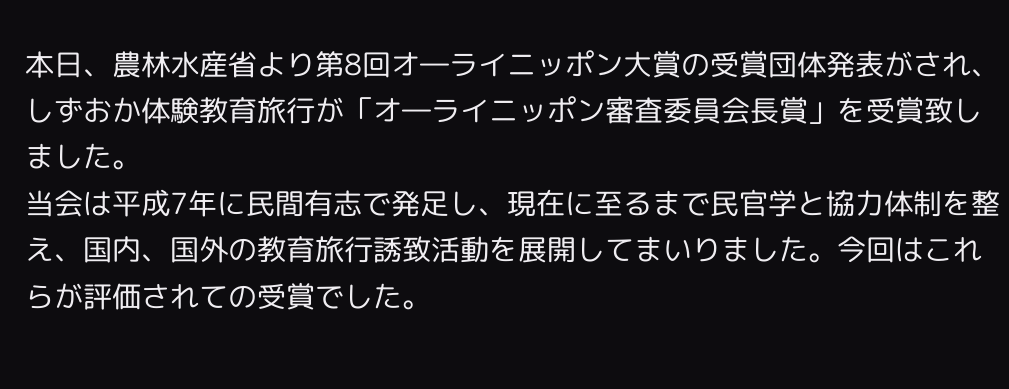本日、農林水産省より第8回オ―ライニッポン大賞の受賞団体発表がされ、 しずおか体験教育旅行が「オ―ライニッポン審査委員会長賞」を受賞致しました。
当会は平成7年に民間有志で発足し、現在に至るまで民官学と協力体制を整え、国内、国外の教育旅行誘致活動を展開してまいりました。今回はこれらが評価されての受賞でした。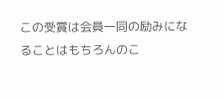この受賞は会員一同の励みになることはもちろんのこ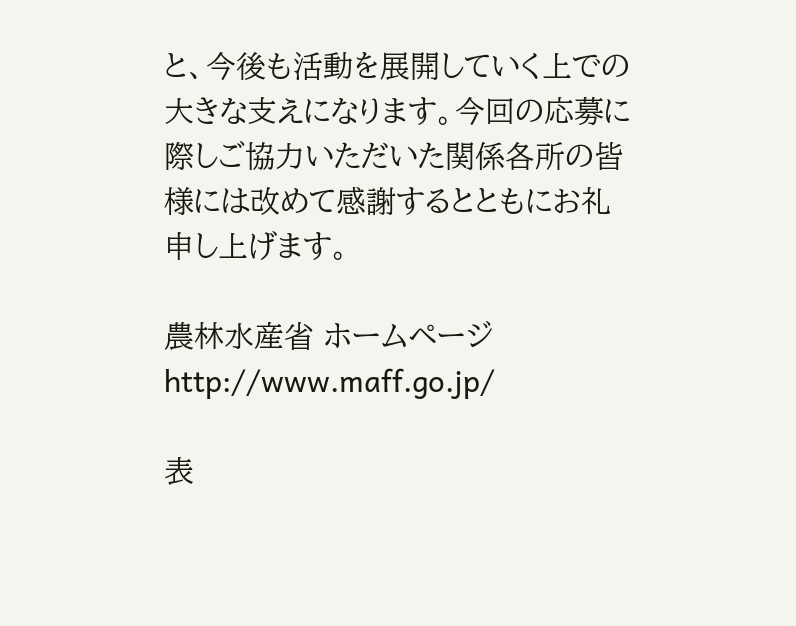と、今後も活動を展開していく上での大きな支えになります。今回の応募に際しご協力いただいた関係各所の皆様には改めて感謝するとともにお礼申し上げます。

農林水産省 ホームページ http://www.maff.go.jp/

表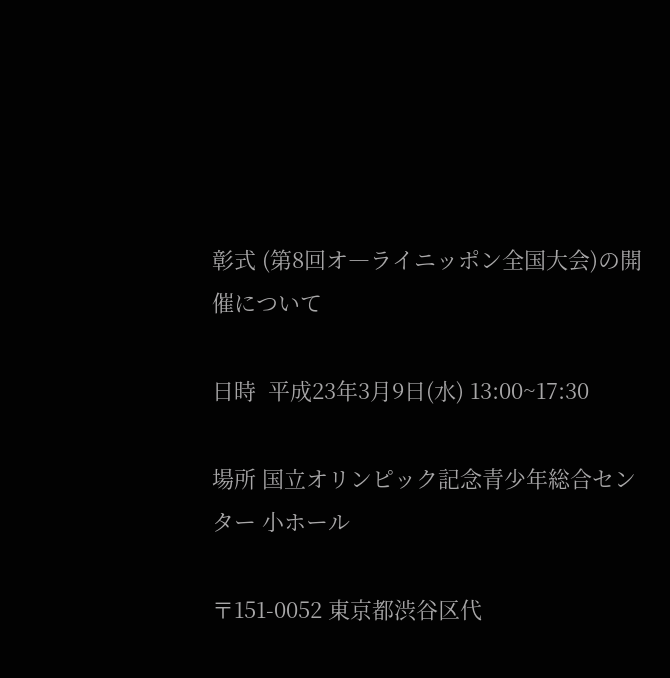彰式 (第8回オ―ライニッポン全国大会)の開催について

日時  平成23年3月9日(水) 13:00~17:30

場所 国立オリンピック記念青少年総合センター 小ホール

〒151-0052 東京都渋谷区代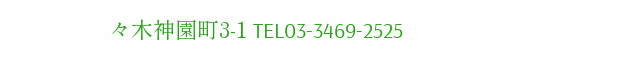々木神園町3-1 TEL03-3469-2525